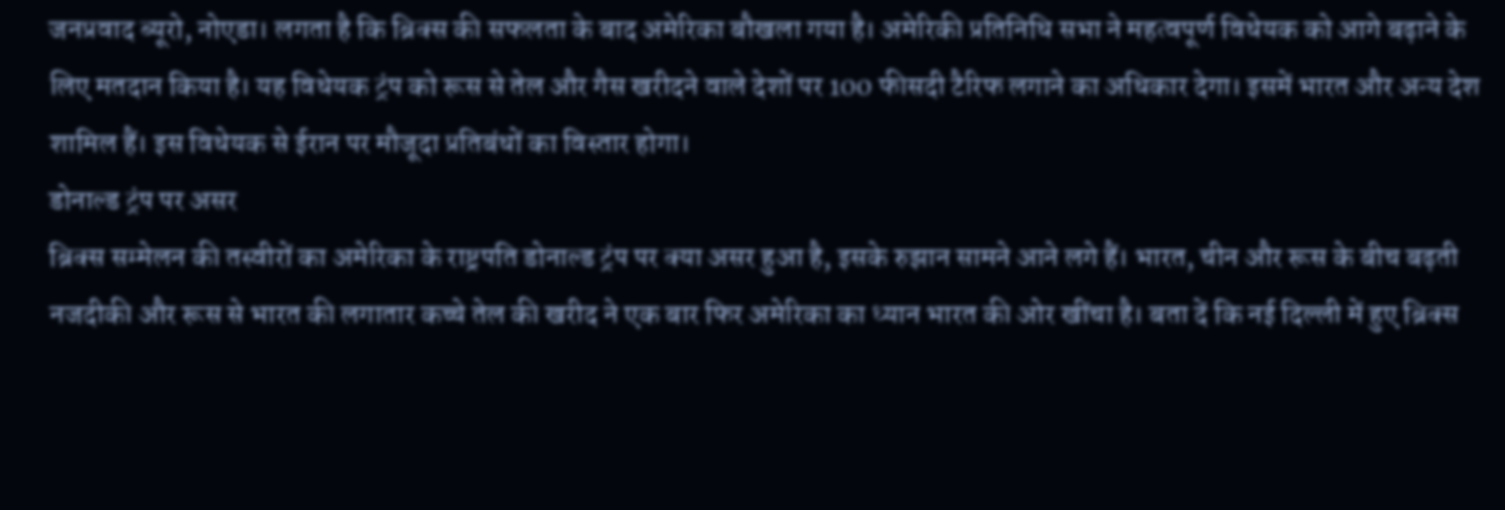जनप्रवाद ब्यूरो, नोएडा। लगता है कि ब्रिक्स की सफलता के बाद अमेरिका बौखला गया है। अमेरिकी प्रतिनिधि सभा ने महत्वपूर्ण विधेयक को आगे बढ़ाने के लिए मतदान किया है। यह विधेयक ट्रंप को रूस से तेल और गैस खरीदने वाले देशों पर 100 फीसदी टैरिफ लगाने का अधिकार देगा। इसमें भारत और अन्य देश शामिल हैं। इस विधेयक से ईरान पर मौजूदा प्रतिबंधों का विस्तार होगा।
डोनाल्ड ट्रंप पर असर
ब्रिक्स सम्मेलन की तस्वीरों का अमेरिका के राष्ट्रपति डोनाल्ड ट्रंप पर क्या असर हुआ है, इसके रुझान सामने आने लगे हैं। भारत, चीन और रूस के बीच बढ़ती नजदीकी और रूस से भारत की लगातार कच्चे तेल की खरीद ने एक बार फिर अमेरिका का ध्यान भारत की ओर खींचा है। बता दें कि नई दिल्ली में हुए ब्रिक्स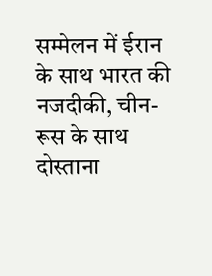सम्मेलन में ईरान के साथ भारत की नजदीकी, चीन-रूस के साथ दोस्ताना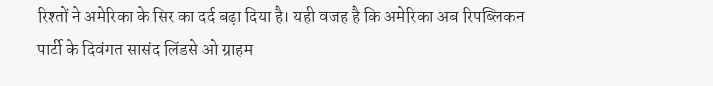रिश्तों ने अमेरिका के सिर का दर्द बढ़ा दिया है। यही वजह है कि अमेरिका अब रिपब्लिकन पार्टी के दिवंगत सासंद लिंडसे ओ ग्राहम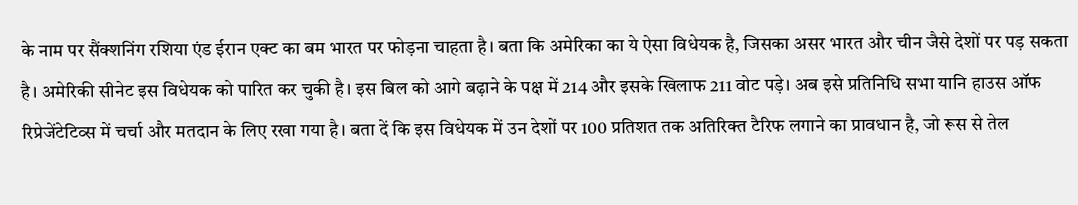के नाम पर सैंक्शनिंग रशिया एंड ईरान एक्ट का बम भारत पर फोड़ना चाहता है। बता कि अमेरिका का ये ऐसा विधेयक है, जिसका असर भारत और चीन जैसे देशों पर पड़ सकता है। अमेरिकी सीनेट इस विधेयक को पारित कर चुकी है। इस बिल को आगे बढ़ाने के पक्ष में 214 और इसके खिलाफ 211 वोट पड़े। अब इसे प्रतिनिधि सभा यानि हाउस ऑफ रिप्रेजेंटेटिव्स में चर्चा और मतदान के लिए रखा गया है। बता दें कि इस विधेयक में उन देशों पर 100 प्रतिशत तक अतिरिक्त टैरिफ लगाने का प्रावधान है, जो रूस से तेल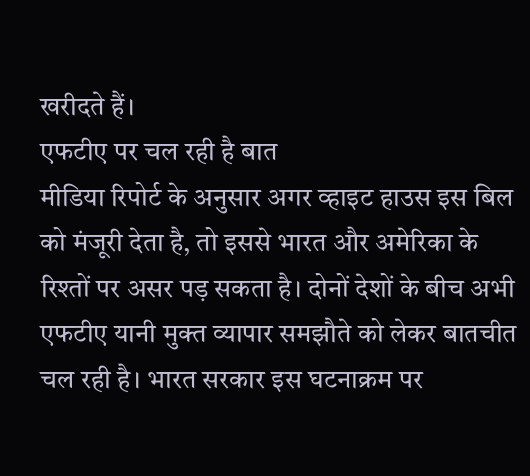खरीदते हैं।
एफटीए पर चल रही है बात
मीडिया रिपोर्ट के अनुसार अगर व्हाइट हाउस इस बिल को मंजूरी देता है, तो इससे भारत और अमेरिका के रिश्तों पर असर पड़ सकता है। दोनों देशों के बीच अभी एफटीए यानी मुक्त व्यापार समझौते को लेकर बातचीत चल रही है। भारत सरकार इस घटनाक्रम पर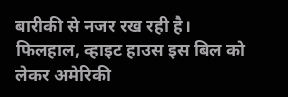बारीकी से नजर रख रही है। फिलहाल, व्हाइट हाउस इस बिल को लेकर अमेरिकी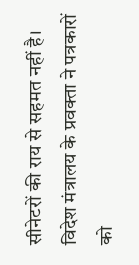सीनेटरों की राय से सहमत नहीं है। विदेश मंत्रालय के प्रवक्ता ने पत्रकारों को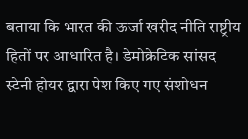बताया कि भारत की ऊर्जा खरीद नीति राष्ट्रीय हितों पर आधारित है। डेमोक्रेटिक सांसद स्टेनी होयर द्वारा पेश किए गए संशोधन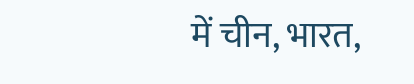में चीन, भारत,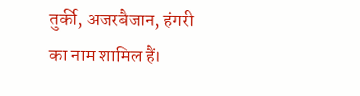तुर्की, अजरबैजान, हंगरी का नाम शामिल हैं।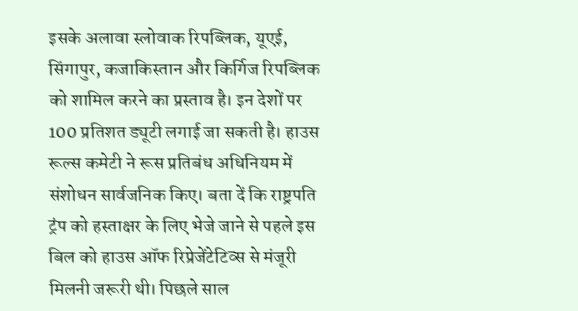इसके अलावा स्लोवाक रिपब्लिक, यूएई, सिंगापुर, कजाकिस्तान और किर्गिज रिपब्लिक को शामिल करने का प्रस्ताव है। इन देशों पर 100 प्रतिशत ड्यूटी लगाई जा सकती है। हाउस रूल्स कमेटी ने रूस प्रतिबंध अधिनियम में संशोधन सार्वजनिक किए। बता दें कि राष्ट्रपति ट्रंप को हस्ताक्षर के लिए भेजे जाने से पहले इस बिल को हाउस ऑफ रिप्रेजेंटेटिव्स से मंजूरी मिलनी जरूरी थी। पिछले साल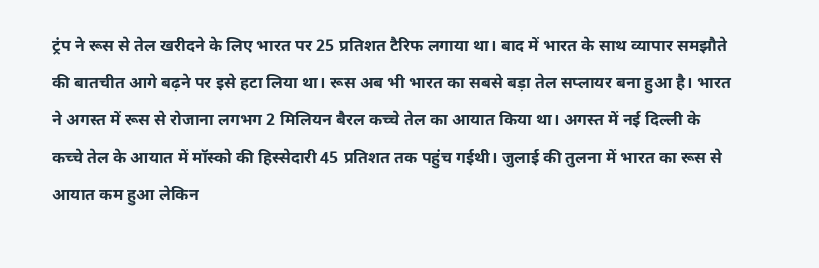ट्रंप ने रूस से तेल खरीदने के लिए भारत पर 25 प्रतिशत टैरिफ लगाया था। बाद में भारत के साथ व्यापार समझौते की बातचीत आगे बढ़ने पर इसे हटा लिया था। रूस अब भी भारत का सबसे बड़ा तेल सप्लायर बना हुआ है। भारत ने अगस्त में रूस से रोजाना लगभग 2 मिलियन बैरल कच्चे तेल का आयात किया था। अगस्त में नई दिल्ली के कच्चे तेल के आयात में मॉस्को की हिस्सेदारी 45 प्रतिशत तक पहुंच गईथी। जुलाई की तुलना में भारत का रूस से आयात कम हुआ लेकिन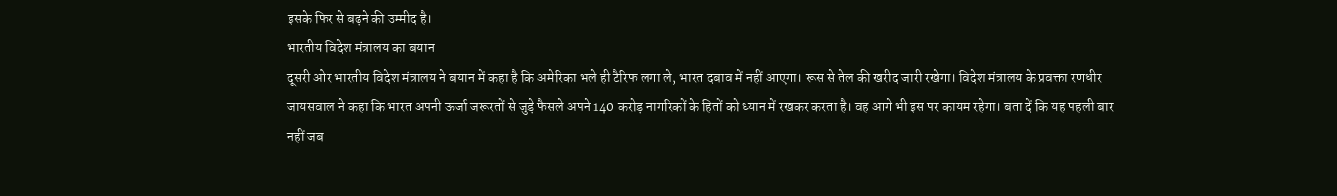इसके फिर से बढ़ने की उम्मीद है।
भारतीय विदेश मंत्रालय का बयान
दूसरी ओर भारतीय विदेश मंत्रालय ने बयान में कहा है कि अमेरिका भले ही टैरिफ लगा ले, भारत दबाव में नहीं आएगा। रूस से तेल की खरीद जारी रखेगा। विदेश मंत्रालय के प्रवक्ता रणधीर जायसवाल ने कहा कि भारत अपनी ऊर्जा जरूरतों से जुड़े फैसले अपने 140 करोड़ नागरिकों के हितों को ध्यान में रखकर करता है। वह आगे भी इस पर कायम रहेगा। बता दें कि यह पहली बार नहीं जब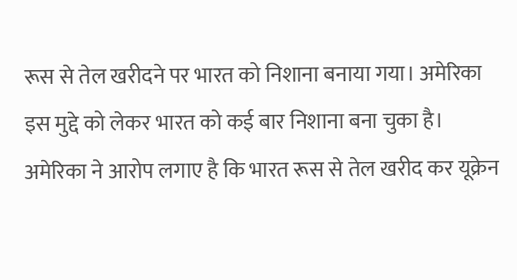रूस से तेल खरीदने पर भारत को निशाना बनाया गया। अमेरिका इस मुद्दे को लेकर भारत को कई बार निशाना बना चुका है। अमेरिका ने आरोप लगाए है कि भारत रूस से तेल खरीद कर यूक्रेन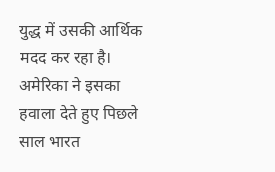युद्ध में उसकी आर्थिक मदद कर रहा है। अमेरिका ने इसका हवाला देते हुए पिछले साल भारत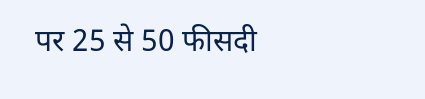पर 25 से 50 फीसदी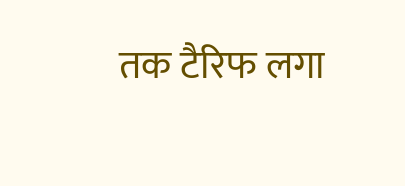तक टैरिफ लगा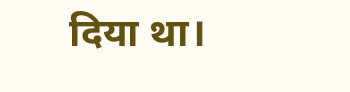दिया था।